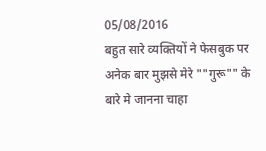05/08/2016
बहुत सारे व्यक्तियों ने फेसबुक पर अनेक बार मुझसे मेरे ""गुरू"" के बारे मे जानना चाहा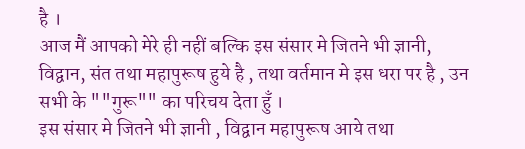है ।
आज मैं आपको मेरे ही नहीं बल्कि इस संसार मे जितने भी ज्ञानी, विद्वान, संत तथा महापुरूष हुये है , तथा वर्तमान मे इस धरा पर है , उन सभी के ""गुरू"" का परिचय देता हुँ ।
इस संसार मे जितने भी ज्ञानी , विद्वान महापुरूष आये तथा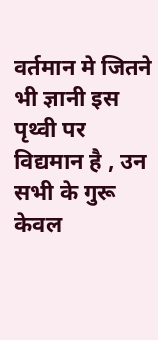वर्तमान मे जितने भी ज्ञानी इस पृथ्वी पर विद्यमान है , उन सभी के गुरू केवल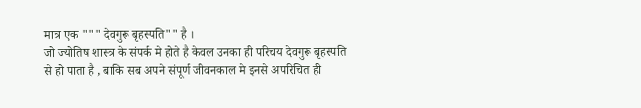मात्र एक """ देवगुरू बृहस्पति"" है ।
जो ज्योतिष शास्त्र के संपर्क मे होते है केवल उनका ही परिचय देवगुरू बृहस्पति से हो पाता है , बाकि सब अपने संपूर्ण जीवनकाल मे इनसे अपरिचित ही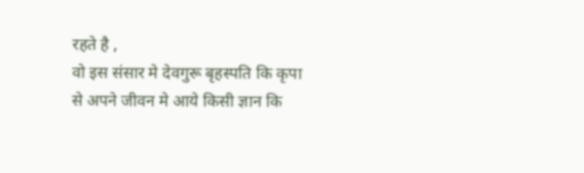रहते है ,
वो इस संसार मे देवगुरू बृहस्पति कि कृपा से अपने जीवन मे आये किसी ज्ञान कि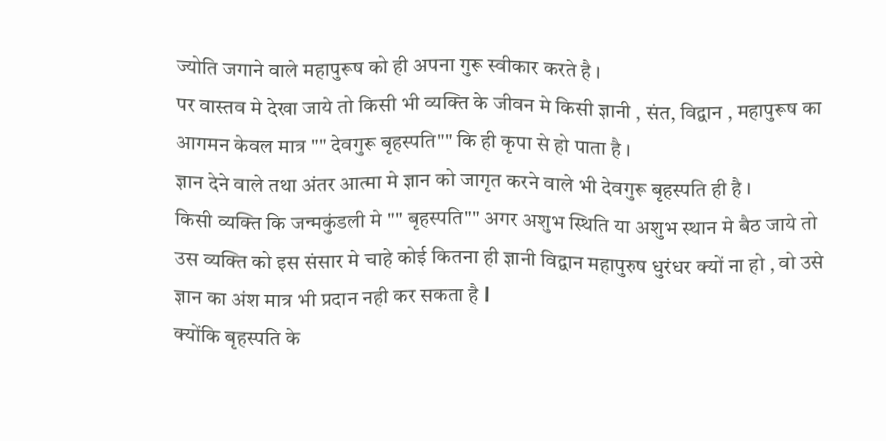ज्योति जगाने वाले महापुरूष को ही अपना गुरू स्वीकार करते है ।
पर वास्तव मे देखा जाये तो किसी भी व्यक्ति के जीवन मे किसी ज्ञानी , संत, विद्वान , महापुरूष का आगमन केवल मात्र "" देवगुरू बृहस्पति"" कि ही कृपा से हो पाता है ।
ज्ञान देने वाले तथा अंतर आत्मा मे ज्ञान को जागृत करने वाले भी देवगुरू बृहस्पति ही है ।
किसी व्यक्ति कि जन्मकुंडली मे "" बृहस्पति"" अगर अशुभ स्थिति या अशुभ स्थान मे बैठ जाये तो उस व्यक्ति को इस संसार मे चाहे कोई कितना ही ज्ञानी विद्वान महापुरुष धुरंधर क्यों ना हो , वो उसे ज्ञान का अंश मात्र भी प्रदान नही कर सकता है l
क्योंकि बृहस्पति के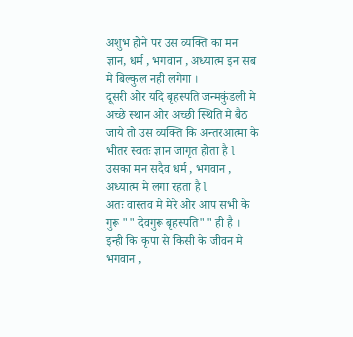अशुभ होने पर उस व्यक्ति का मन ज्ञान, धर्म , भगवान , अध्यात्म इन सब मे बिल्कुल नही लगेगा ।
दूसरी ओर यदि बृहस्पति जन्मकुंडली मे अच्छे स्थान ओर अच्छी स्थिति मे बैठ जाये तो उस व्यक्ति कि अन्तरआत्मा के भीतर स्वतः ज्ञान जागृत होता है l उसका मन सदैव धर्म , भगवान , अध्यात्म मे लगा रहता है l
अतः वास्तव मे मेरे ओर आप सभी के गुरू "" देवगुरू बृहस्पति"" ही है ।
इन्ही कि कृपा से किसी के जीवन मे भगवान ,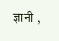ज्ञानी ,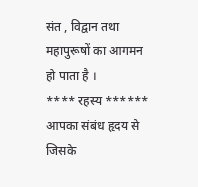संत , विद्वान तथा महापुरूषों का आगमन हो पाता है ।
**** रहस्य ******
आपका संबंध हृदय से जिसके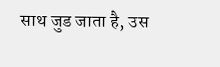साथ जुड जाता है, उस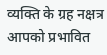व्यक्ति के ग्रह नक्षत्र आपको प्रभावित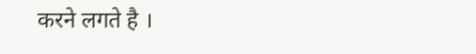करने लगते है ।